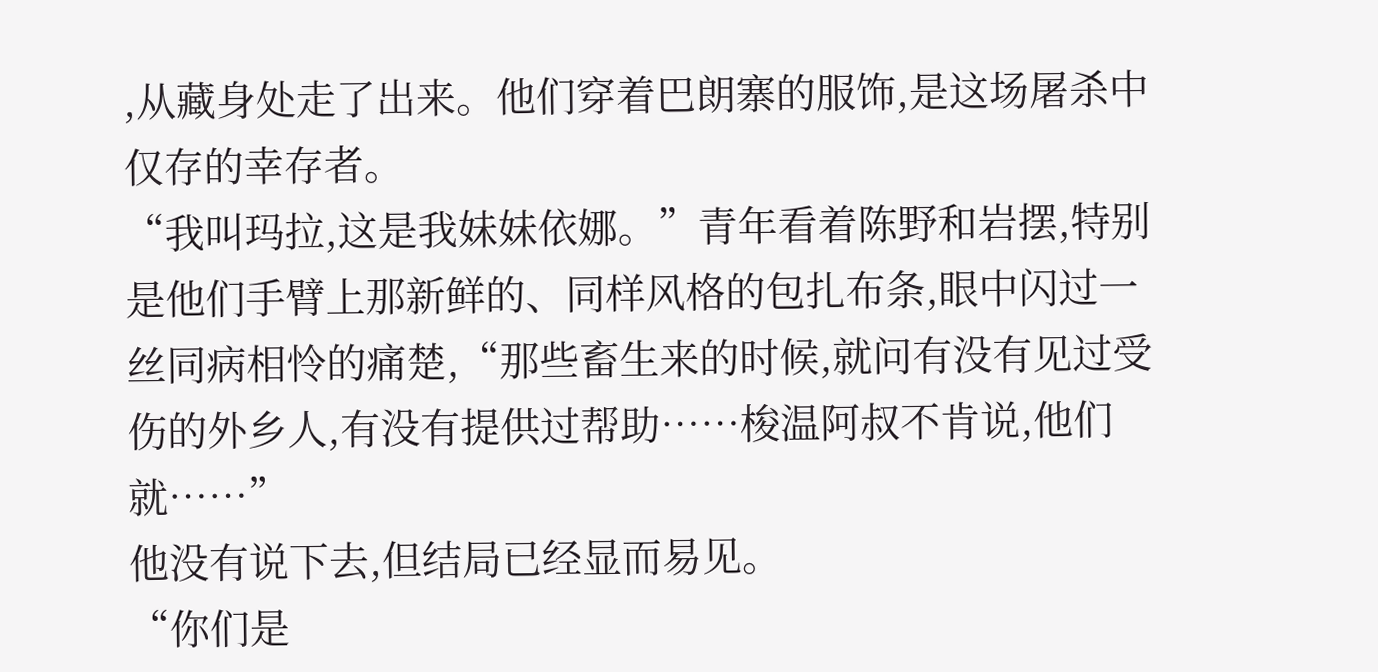,从藏身处走了出来。他们穿着巴朗寨的服饰,是这场屠杀中仅存的幸存者。
“我叫玛拉,这是我妹妹依娜。”青年看着陈野和岩摆,特别是他们手臂上那新鲜的、同样风格的包扎布条,眼中闪过一丝同病相怜的痛楚,“那些畜生来的时候,就问有没有见过受伤的外乡人,有没有提供过帮助……梭温阿叔不肯说,他们就……”
他没有说下去,但结局已经显而易见。
“你们是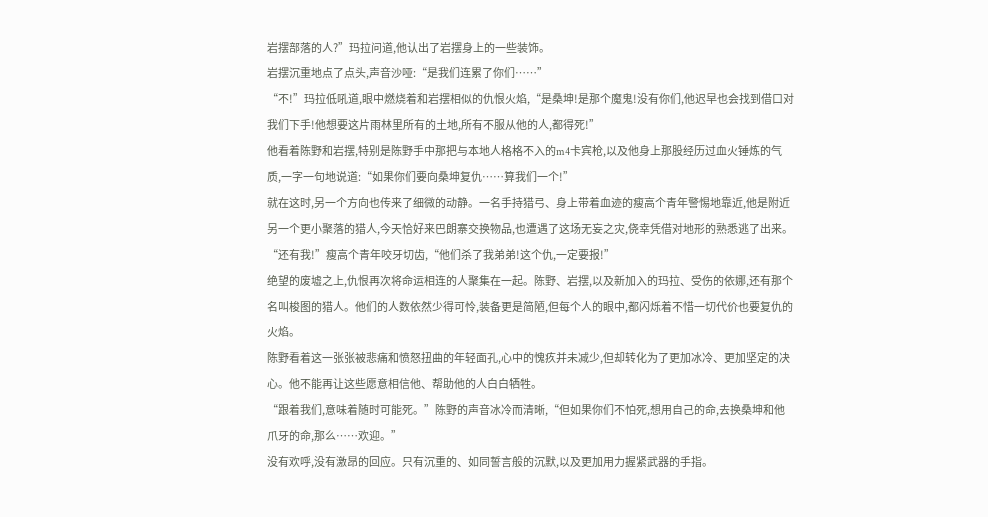岩摆部落的人?”玛拉问道,他认出了岩摆身上的一些装饰。
岩摆沉重地点了点头,声音沙哑:“是我们连累了你们……”
“不!”玛拉低吼道,眼中燃烧着和岩摆相似的仇恨火焰,“是桑坤!是那个魔鬼!没有你们,他迟早也会找到借口对我们下手!他想要这片雨林里所有的土地,所有不服从他的人,都得死!”
他看着陈野和岩摆,特别是陈野手中那把与本地人格格不入的m4卡宾枪,以及他身上那股经历过血火锤炼的气质,一字一句地说道:“如果你们要向桑坤复仇……算我们一个!”
就在这时,另一个方向也传来了细微的动静。一名手持猎弓、身上带着血迹的瘦高个青年警惕地靠近,他是附近另一个更小聚落的猎人,今天恰好来巴朗寨交换物品,也遭遇了这场无妄之灾,侥幸凭借对地形的熟悉逃了出来。
“还有我!”瘦高个青年咬牙切齿,“他们杀了我弟弟!这个仇,一定要报!”
绝望的废墟之上,仇恨再次将命运相连的人聚集在一起。陈野、岩摆,以及新加入的玛拉、受伤的依娜,还有那个名叫梭图的猎人。他们的人数依然少得可怜,装备更是简陋,但每个人的眼中,都闪烁着不惜一切代价也要复仇的火焰。
陈野看着这一张张被悲痛和愤怒扭曲的年轻面孔,心中的愧疚并未减少,但却转化为了更加冰冷、更加坚定的决心。他不能再让这些愿意相信他、帮助他的人白白牺牲。
“跟着我们,意味着随时可能死。”陈野的声音冰冷而清晰,“但如果你们不怕死,想用自己的命,去换桑坤和他爪牙的命,那么……欢迎。”
没有欢呼,没有激昂的回应。只有沉重的、如同誓言般的沉默,以及更加用力握紧武器的手指。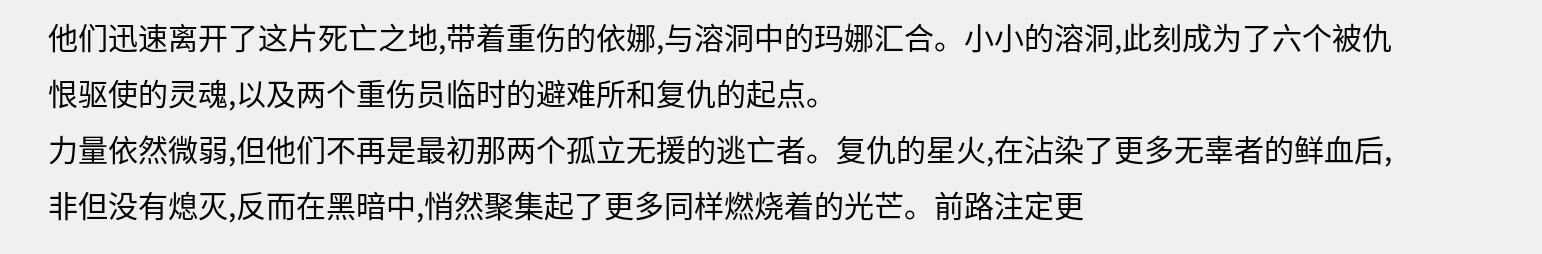他们迅速离开了这片死亡之地,带着重伤的依娜,与溶洞中的玛娜汇合。小小的溶洞,此刻成为了六个被仇恨驱使的灵魂,以及两个重伤员临时的避难所和复仇的起点。
力量依然微弱,但他们不再是最初那两个孤立无援的逃亡者。复仇的星火,在沾染了更多无辜者的鲜血后,非但没有熄灭,反而在黑暗中,悄然聚集起了更多同样燃烧着的光芒。前路注定更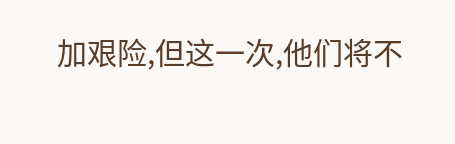加艰险,但这一次,他们将不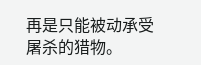再是只能被动承受屠杀的猎物。